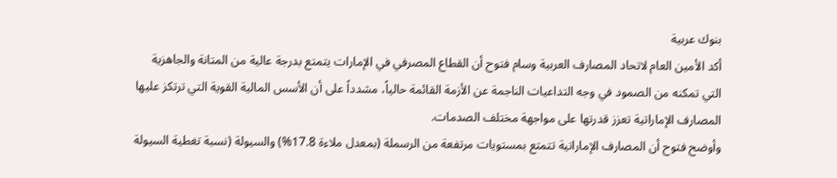بنوك عربية
أكد الأمين العام لاتحاد المصارف العربية وسام فتوح أن القطاع المصرفي في الإمارات يتمتع بدرجة عالية من المتانة والجاهزية التي تمكنه من الصمود في وجه التداعيات الناجمة عن الأزمة القائمة حالياً، مشدداً على أن الأسس المالية القوية التي ترتكز عليها المصارف الإماراتية تعزز قدرتها على مواجهة مختلف الصدمات.
وأوضح فتوح أن المصارف الإماراتية تتمتع بمستويات مرتفعة من الرسملة (بمعدل ملاءة 17.8%) والسيولة (نسبة تغطية السيولة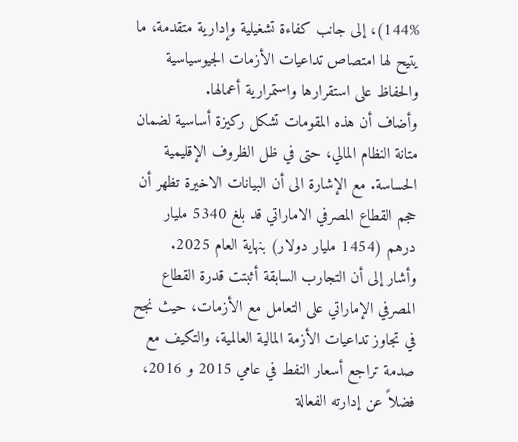144%)، إلى جانب كفاءة تشغيلية وإدارية متقدمة، ما يتيح لها امتصاص تداعيات الأزمات الجيوسياسية والحفاظ على استقرارها واستمرارية أعمالها.
وأضاف أن هذه المقومات تشكل ركيزة أساسية لضمان متانة النظام المالي، حتى في ظل الظروف الإقليمية الحساسة. مع الإشارة الى أن البيانات الاخيرة تظهر أن حجم القطاع المصرفي الاماراتي قد بلغ 5340 مليار درهم (1454 مليار دولار) بنهاية العام 2025.
وأشار إلى أن التجارب السابقة أثبتت قدرة القطاع المصرفي الإماراتي على التعامل مع الأزمات، حيث نجح في تجاوز تداعيات الأزمة المالية العالمية، والتكيف مع صدمة تراجع أسعار النفط في عامي 2015 و 2016، فضلاً عن إدارته الفعالة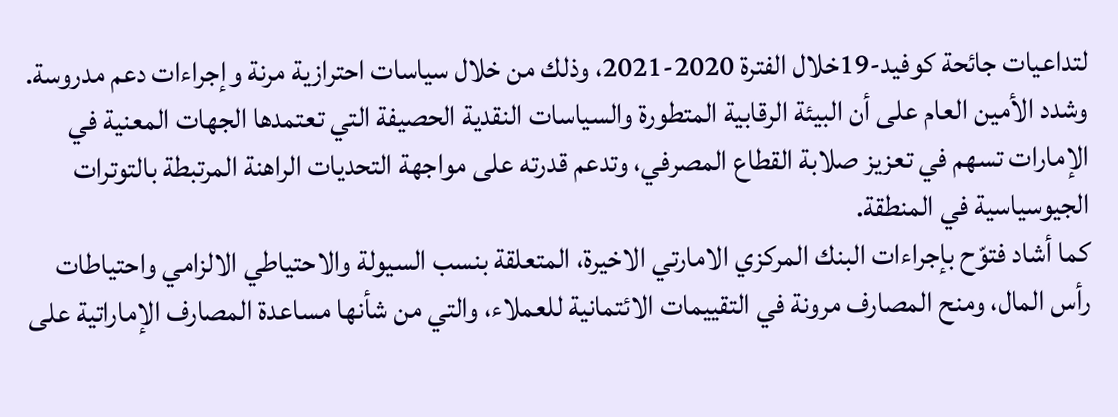لتداعيات جائحة كوفيد-19خلال الفترة 2020-2021، وذلك من خلال سياسات احترازية مرنة وإجراءات دعم مدروسة.
وشدد الأمين العام على أن البيئة الرقابية المتطورة والسياسات النقدية الحصيفة التي تعتمدها الجهات المعنية في الإمارات تسهم في تعزيز صلابة القطاع المصرفي، وتدعم قدرته على مواجهة التحديات الراهنة المرتبطة بالتوترات الجيوسياسية في المنطقة.
كما أشاد فتوّح بإجراءات البنك المركزي الامارتي الاخيرة، المتعلقة بنسب السيولة والاحتياطي الالزامي واحتياطات رأس المال، ومنح المصارف مرونة في التقييمات الائتمانية للعملاء، والتي من شأنها مساعدة المصارف الإماراتية على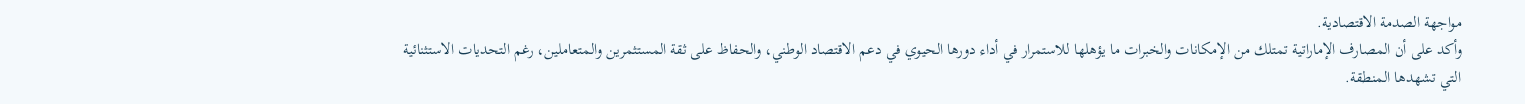مواجهة الصدمة الاقتصادية.
وأكد على أن المصارف الإماراتية تمتلك من الإمكانات والخبرات ما يؤهلها للاستمرار في أداء دورها الحيوي في دعم الاقتصاد الوطني، والحفاظ على ثقة المستثمرين والمتعاملين، رغم التحديات الاستثنائية التي تشهدها المنطقة.